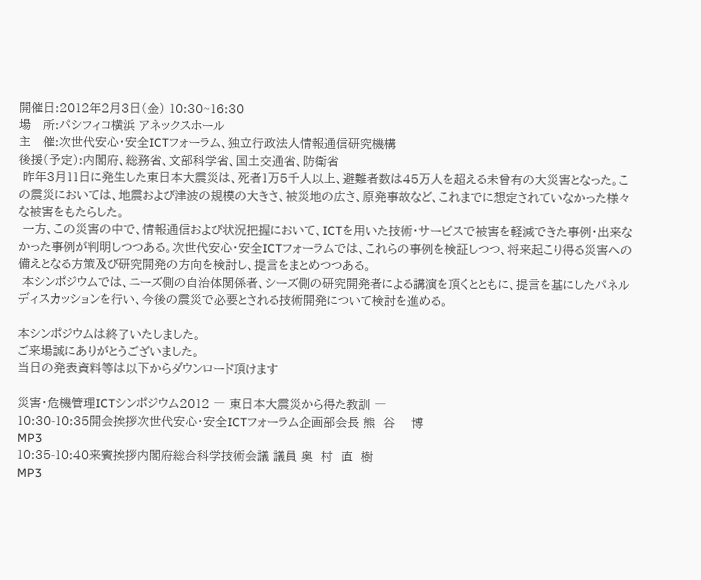開催日:2012年2月3日(金) 10:30~16:30
場   所:パシフィコ横浜 アネックスホール
主   催:次世代安心・安全ICTフォーラム、独立行政法人情報通信研究機構
後援(予定):内閣府、総務省、文部科学省、国土交通省、防衛省
 昨年3月11日に発生した東日本大震災は、死者1万5千人以上、避難者数は45万人を超える未曾有の大災害となった。この震災においては、地震および津波の規模の大きさ、被災地の広さ、原発事故など、これまでに想定されていなかった様々な被害をもたらした。
 一方、この災害の中で、情報通信および状況把握において、ICTを用いた技術・サービスで被害を軽減できた事例・出来なかった事例が判明しつつある。次世代安心・安全ICTフォーラムでは、これらの事例を検証しつつ、将来起こり得る災害への備えとなる方策及び研究開発の方向を検討し、提言をまとめつつある。
 本シンポジウムでは、ニーズ側の自治体関係者、シーズ側の研究開発者による講演を頂くとともに、提言を基にしたパネルディスカッションを行い、今後の震災で必要とされる技術開発について検討を進める。

本シンポジウムは終了いたしました。
ご来場誠にありがとうございました。
当日の発表資料等は以下からダウンロード頂けます

災害・危機管理ICTシンポジウム2012 ― 東日本大震災から得た教訓 ―
10:30-10:35開会挨拶次世代安心・安全ICTフォーラム企画部会長 熊  谷    博
MP3
10:35-10:40来賓挨拶内閣府総合科学技術会議 議員 奥  村  直  樹
MP3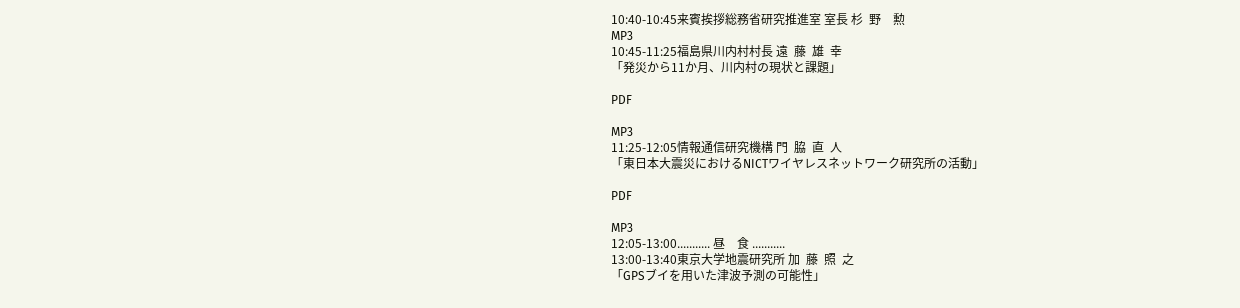10:40-10:45来賓挨拶総務省研究推進室 室長 杉  野    勲
MP3
10:45-11:25福島県川内村村長 遠  藤  雄  幸
「発災から11か月、川内村の現状と課題」

PDF

MP3
11:25-12:05情報通信研究機構 門  脇  直  人
「東日本大震災におけるNICTワイヤレスネットワーク研究所の活動」

PDF

MP3
12:05-13:00........... 昼    食 ...........
13:00-13:40東京大学地震研究所 加  藤  照  之
「GPSブイを用いた津波予測の可能性」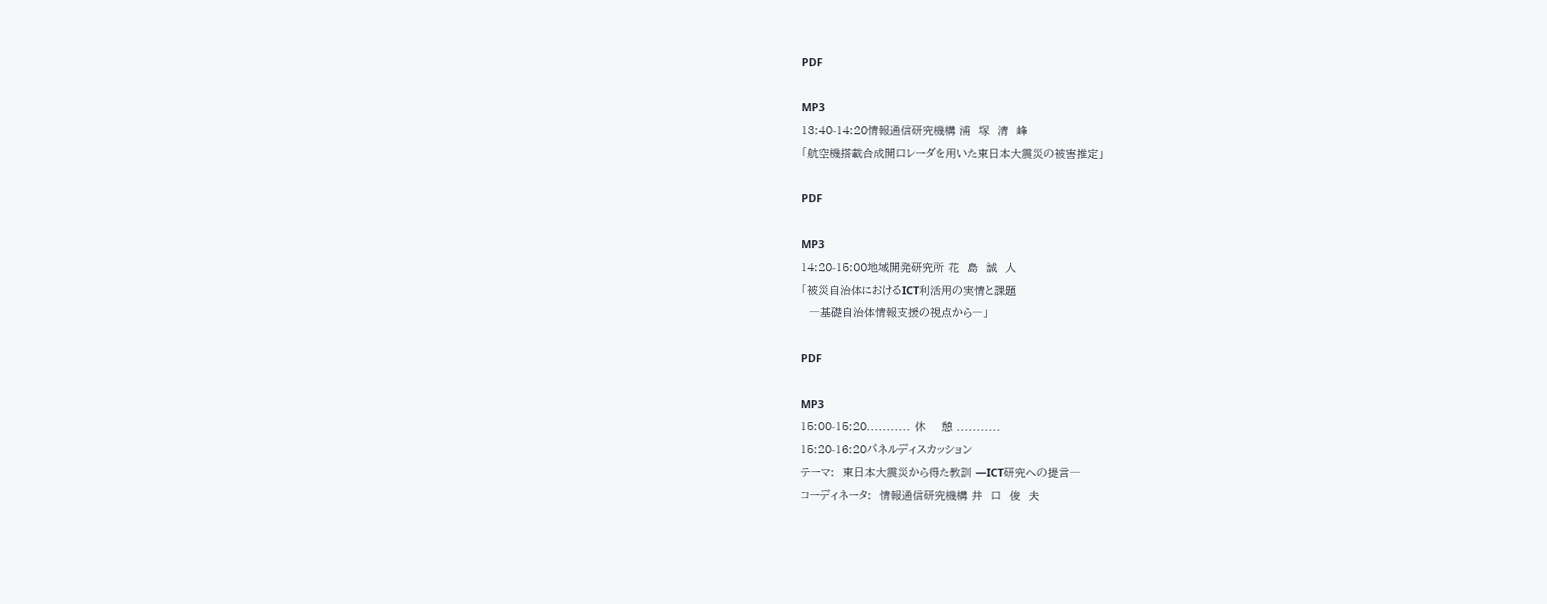PDF

MP3
13:40-14:20情報通信研究機構 浦  塚  清  峰
「航空機搭載合成開口レーダを用いた東日本大震災の被害推定」

PDF

MP3
14:20-15:00地域開発研究所 花  島  誠  人
「被災自治体におけるICT利活用の実情と課題
  ―基礎自治体情報支援の視点から―」

PDF

MP3
15:00-15:20........... 休    憩 ...........
15:20-16:20パネルディスカッション
テーマ:  東日本大震災から得た教訓 ―ICT研究への提言―
コーディネータ:  情報通信研究機構 井  口  俊  夫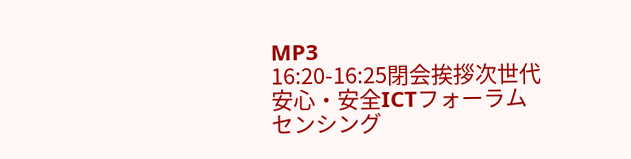MP3
16:20-16:25閉会挨拶次世代安心・安全ICTフォーラムセンシング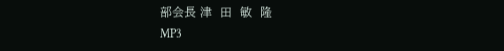部会長 津  田  敏  隆
MP3